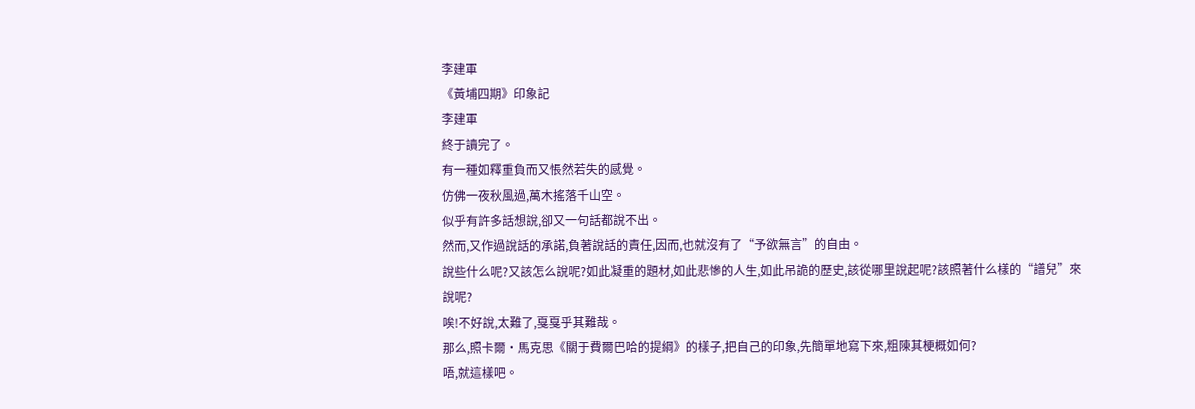李建軍
《黃埔四期》印象記
李建軍
終于讀完了。
有一種如釋重負而又悵然若失的感覺。
仿佛一夜秋風過,萬木搖落千山空。
似乎有許多話想說,卻又一句話都說不出。
然而,又作過說話的承諾,負著說話的責任,因而,也就沒有了“予欲無言”的自由。
說些什么呢?又該怎么說呢?如此凝重的題材,如此悲慘的人生,如此吊詭的歷史,該從哪里說起呢?該照著什么樣的“譜兒”來說呢?
唉!不好說,太難了,戛戛乎其難哉。
那么,照卡爾·馬克思《關于費爾巴哈的提綱》的樣子,把自己的印象,先簡單地寫下來,粗陳其梗概如何?
唔,就這樣吧。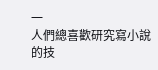一
人們總喜歡研究寫小說的技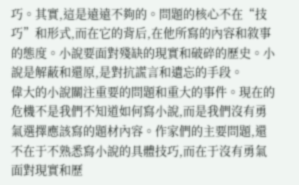巧。其實,這是遠遠不夠的。問題的核心不在“技巧”和形式,而在它的背后,在他所寫的內容和敘事的態度。小說要面對殘缺的現實和破碎的歷史。小說是解蔽和還原,是對抗謊言和遺忘的手段。
偉大的小說關注重要的問題和重大的事件。現在的危機不是我們不知道如何寫小說,而是我們沒有勇氣選擇應該寫的題材內容。作家們的主要問題,還不在于不熟悉寫小說的具體技巧,而在于沒有勇氣面對現實和歷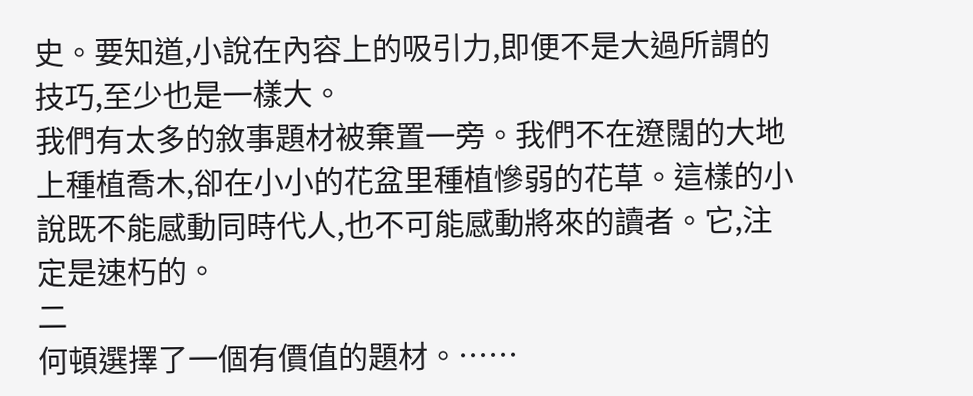史。要知道,小說在內容上的吸引力,即便不是大過所謂的技巧,至少也是一樣大。
我們有太多的敘事題材被棄置一旁。我們不在遼闊的大地上種植喬木,卻在小小的花盆里種植慘弱的花草。這樣的小說既不能感動同時代人,也不可能感動將來的讀者。它,注定是速朽的。
二
何頓選擇了一個有價值的題材。……